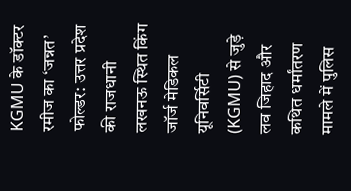KGMU के डॉक्टर रमीज का ‘जन्नत’ फोल्डर: उत्तर प्रदेश की राजधानी लखनऊ स्थित किंग जॉर्ज मेडिकल यूनिवर्सिटी (KGMU) से जुड़े लव जिहाद और कथित धर्मांतरण मामले में पुलिस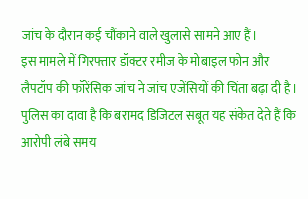जांच के दौरान कई चौंकाने वाले खुलासे सामने आए हैं।
इस मामले में गिरफ्तार डॉक्टर रमीज के मोबाइल फोन और लैपटॉप की फॉरेंसिक जांच ने जांच एजेंसियों की चिंता बढ़ा दी है।
पुलिस का दावा है कि बरामद डिजिटल सबूत यह संकेत देते हैं कि आरोपी लंबे समय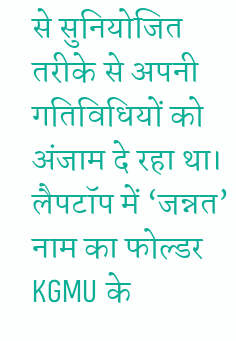से सुनियोजित तरीके से अपनी गतिविधियों को अंजाम दे रहा था।
लैपटॉप में ‘जन्नत’ नाम का फोल्डर
KGMU के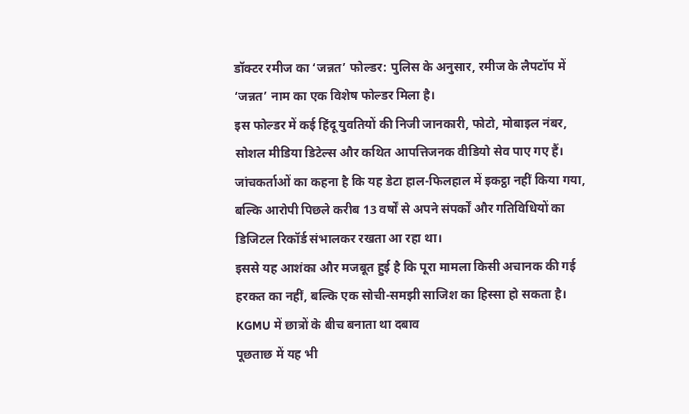डॉक्टर रमीज का ‘जन्नत’ फोल्डर: पुलिस के अनुसार, रमीज के लैपटॉप में ‘जन्नत’ नाम का एक विशेष फोल्डर मिला है।
इस फोल्डर में कई हिंदू युवतियों की निजी जानकारी, फोटो, मोबाइल नंबर, सोशल मीडिया डिटेल्स और कथित आपत्तिजनक वीडियो सेव पाए गए हैं।
जांचकर्ताओं का कहना है कि यह डेटा हाल-फिलहाल में इकट्ठा नहीं किया गया, बल्कि आरोपी पिछले करीब 13 वर्षों से अपने संपर्कों और गतिविधियों का डिजिटल रिकॉर्ड संभालकर रखता आ रहा था।
इससे यह आशंका और मजबूत हुई है कि पूरा मामला किसी अचानक की गई हरकत का नहीं, बल्कि एक सोची-समझी साजिश का हिस्सा हो सकता है।
KGMU में छात्रों के बीच बनाता था दबाव
पूछताछ में यह भी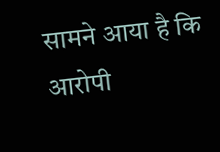सामने आया है कि आरोपी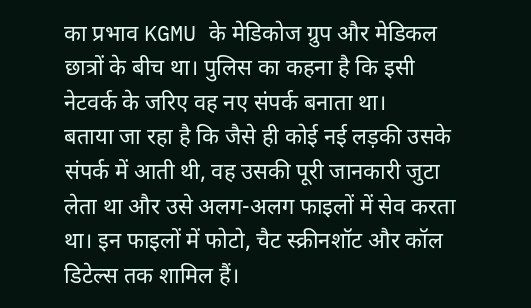का प्रभाव KGMU के मेडिकोज ग्रुप और मेडिकल छात्रों के बीच था। पुलिस का कहना है कि इसी नेटवर्क के जरिए वह नए संपर्क बनाता था।
बताया जा रहा है कि जैसे ही कोई नई लड़की उसके संपर्क में आती थी, वह उसकी पूरी जानकारी जुटा लेता था और उसे अलग-अलग फाइलों में सेव करता था। इन फाइलों में फोटो, चैट स्क्रीनशॉट और कॉल डिटेल्स तक शामिल हैं।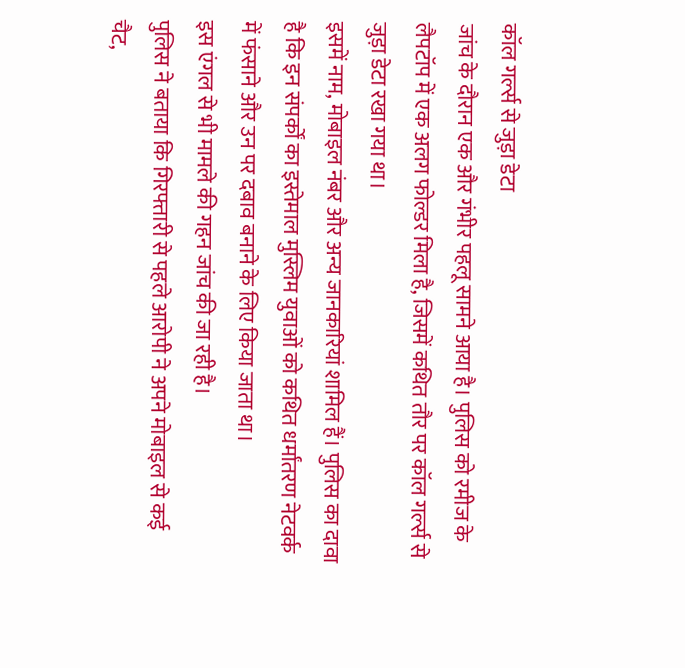कॉल गर्ल्स से जुड़ा डेटा
जांच के दौरान एक और गंभीर पहलू सामने आया है। पुलिस को रमीज के लैपटॉप में एक अलग फोल्डर मिला है, जिसमें कथित तौर पर कॉल गर्ल्स से जुड़ा डेटा रखा गया था।
इसमें नाम, मोबाइल नंबर और अन्य जानकारियां शामिल हैं। पुलिस का दावा है कि इन संपर्कों का इस्तेमाल मुस्लिम युवाओं को कथित धर्मांतरण नेटवर्क में फंसाने और उन पर दबाव बनाने के लिए किया जाता था।
इस एंगल से भी मामले की गहन जांच की जा रही है।
पुलिस ने बताया कि गिरफ्तारी से पहले आरोपी ने अपने मोबाइल से कई चैट,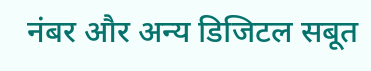नंबर और अन्य डिजिटल सबूत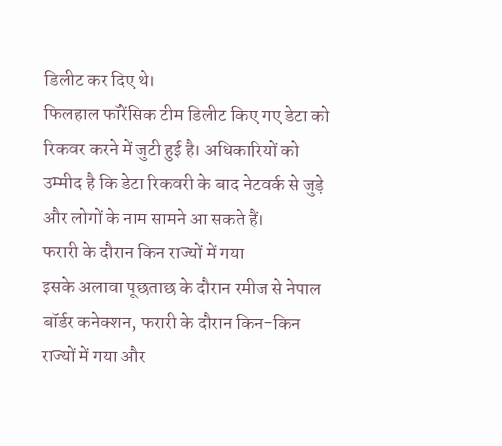डिलीट कर दिए थे।
फिलहाल फॉरेंसिक टीम डिलीट किए गए डेटा को रिकवर करने में जुटी हुई है। अधिकारियों को उम्मीद है कि डेटा रिकवरी के बाद नेटवर्क से जुड़े और लोगों के नाम सामने आ सकते हैं।
फरारी के दौरान किन राज्यों में गया
इसके अलावा पूछताछ के दौरान रमीज से नेपाल बॉर्डर कनेक्शन, फरारी के दौरान किन-किन राज्यों में गया और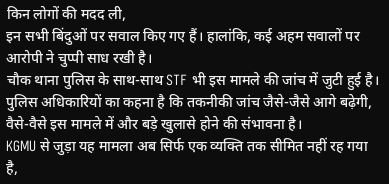किन लोगों की मदद ली,
इन सभी बिंदुओं पर सवाल किए गए हैं। हालांकि, कई अहम सवालों पर आरोपी ने चुप्पी साध रखी है।
चौक थाना पुलिस के साथ-साथ STF भी इस मामले की जांच में जुटी हुई है। पुलिस अधिकारियों का कहना है कि तकनीकी जांच जैसे-जैसे आगे बढ़ेगी,
वैसे-वैसे इस मामले में और बड़े खुलासे होने की संभावना है।
KGMU से जुड़ा यह मामला अब सिर्फ एक व्यक्ति तक सीमित नहीं रह गया है,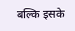बल्कि इसके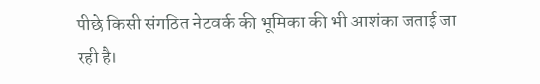पीछे किसी संगठित नेटवर्क की भूमिका की भी आशंका जताई जा रही है।